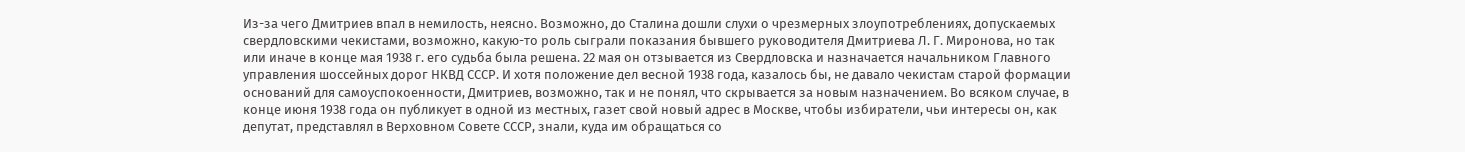Из-за чего Дмитриев впал в немилость, неясно. Возможно, до Сталина дошли слухи о чрезмерных злоупотреблениях, допускаемых свердловскими чекистами, возможно, какую-то роль сыграли показания бывшего руководителя Дмитриева Л. Г. Миронова, но так или иначе в конце мая 1938 г. его судьба была решена. 22 мая он отзывается из Свердловска и назначается начальником Главного управления шоссейных дорог НКВД СССР. И хотя положение дел весной 1938 года, казалось бы, не давало чекистам старой формации оснований для самоуспокоенности, Дмитриев, возможно, так и не понял, что скрывается за новым назначением. Во всяком случае, в конце июня 1938 года он публикует в одной из местных, газет свой новый адрес в Москве, чтобы избиратели, чьи интересы он, как депутат, представлял в Верховном Совете СССР, знали, куда им обращаться со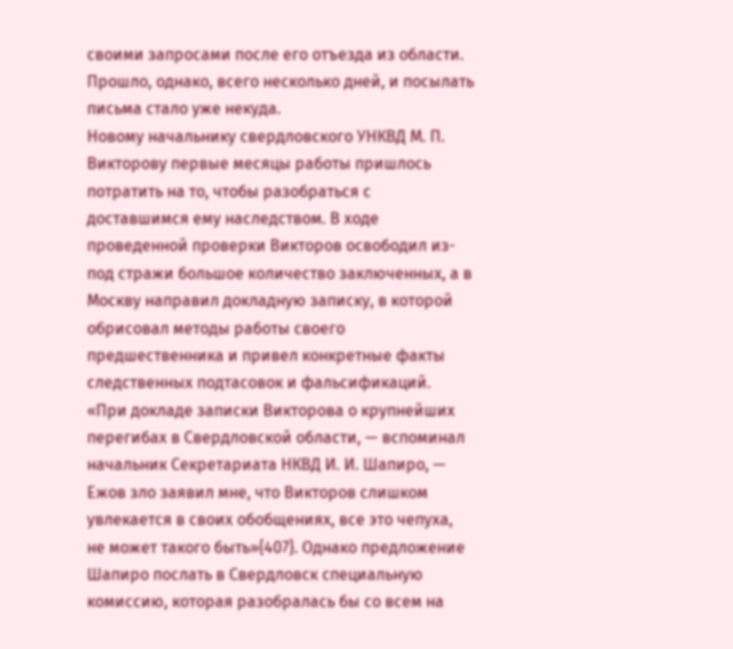своими запросами после его отъезда из области. Прошло, однако, всего несколько дней, и посылать письма стало уже некуда.
Новому начальнику свердловского УНКВД М. П. Викторову первые месяцы работы пришлось потратить на то, чтобы разобраться с доставшимся ему наследством. В ходе проведенной проверки Викторов освободил из-под стражи большое количество заключенных, а в Москву направил докладную записку, в которой обрисовал методы работы своего предшественника и привел конкретные факты следственных подтасовок и фальсификаций.
«При докладе записки Викторова о крупнейших перегибах в Свердловской области, — вспоминал начальник Секретариата НКВД И. И. Шапиро, — Ежов зло заявил мне, что Викторов слишком увлекается в своих обобщениях, все это чепуха, не может такого быть»{407}. Однако предложение Шапиро послать в Свердловск специальную комиссию, которая разобралась бы со всем на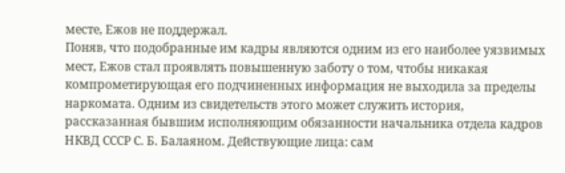месте, Ежов не поддержал.
Поняв, что подобранные им кадры являются одним из его наиболее уязвимых мест, Ежов стал проявлять повышенную заботу о том, чтобы никакая компрометирующая его подчиненных информация не выходила за пределы наркомата. Одним из свидетельств этого может служить история, рассказанная бывшим исполняющим обязанности начальника отдела кадров НКВД СССР С. Б. Балаяном. Действующие лица: сам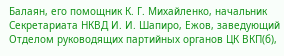Балаян, его помощник К. Г. Михайленко, начальник Секретариата НКВД И. И. Шапиро, Ежов, заведующий Отделом руководящих партийных органов ЦК ВКП(б),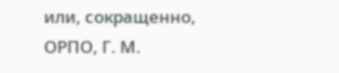или, сокращенно, ОРПО, Г. М.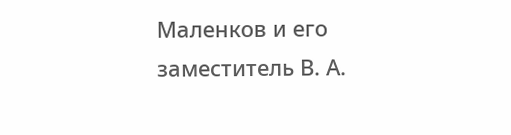Маленков и его заместитель В. А.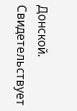Донской.
Свидетельствует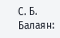С. Б. Балаян: